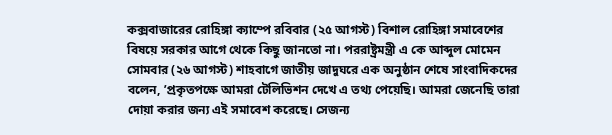কক্সবাজারের রোহিঙ্গা ক্যাম্পে রবিবার (২৫ আগস্ট) বিশাল রোহিঙ্গা সমাবেশের বিষয়ে সরকার আগে থেকে কিছু জানতো না। পররাষ্ট্রমন্ত্রী এ কে আব্দুল মোমেন সোমবার (২৬ আগস্ট) শাহবাগে জাতীয় জাদুঘরে এক অনুষ্ঠান শেষে সাংবাদিকদের বলেন, ’প্রকৃতপক্ষে আমরা টেলিভিশন দেখে এ তথ্য পেয়েছি। আমরা জেনেছি তারা দোয়া করার জন্য এই সমাবেশ করেছে। সেজন্য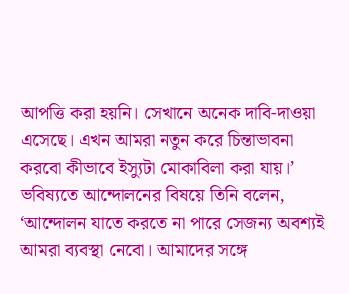আপত্তি করা হয়নি। সেখানে অনেক দাবি-দাওয়া এসেছে। এখন আমরা নতুন করে চিন্তাভাবনা করবো কীভাবে ইস্যুটা মোকাবিলা করা যায়।’
ভবিষ্যতে আন্দোলনের বিষয়ে তিনি বলেন, ‘আন্দোলন যাতে করতে না পারে সেজন্য অবশ্যই আমরা ব্যবস্থা নেবো। আমাদের সঙ্গে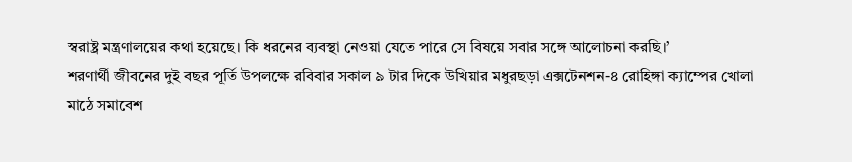স্বরাষ্ট্র মন্ত্রণালয়ের কথা হয়েছে। কি ধরনের ব্যবস্থা নেওয়া যেতে পারে সে বিষয়ে সবার সঙ্গে আলোচনা করছি।’
শরণার্থী জীবনের দুই বছর পূর্তি উপলক্ষে রবিবার সকাল ৯ টার দিকে উখিয়ার মধুরছড়া এক্সটেনশন-৪ রোহিঙ্গা ক্যাম্পের খোলা মাঠে সমাবেশ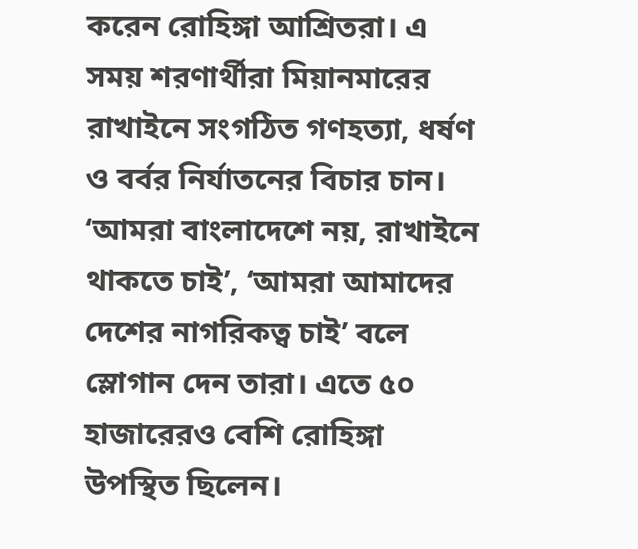করেন রোহিঙ্গা আশ্রিতরা। এ সময় শরণার্থীরা মিয়ানমারের রাখাইনে সংগঠিত গণহত্যা, ধর্ষণ ও বর্বর নির্যাতনের বিচার চান। ‘আমরা বাংলাদেশে নয়, রাখাইনে থাকতে চাই’, ‘আমরা আমাদের দেশের নাগরিকত্ব চাই’ বলে স্লোগান দেন তারা। এতে ৫০ হাজারেরও বেশি রোহিঙ্গা উপস্থিত ছিলেন।